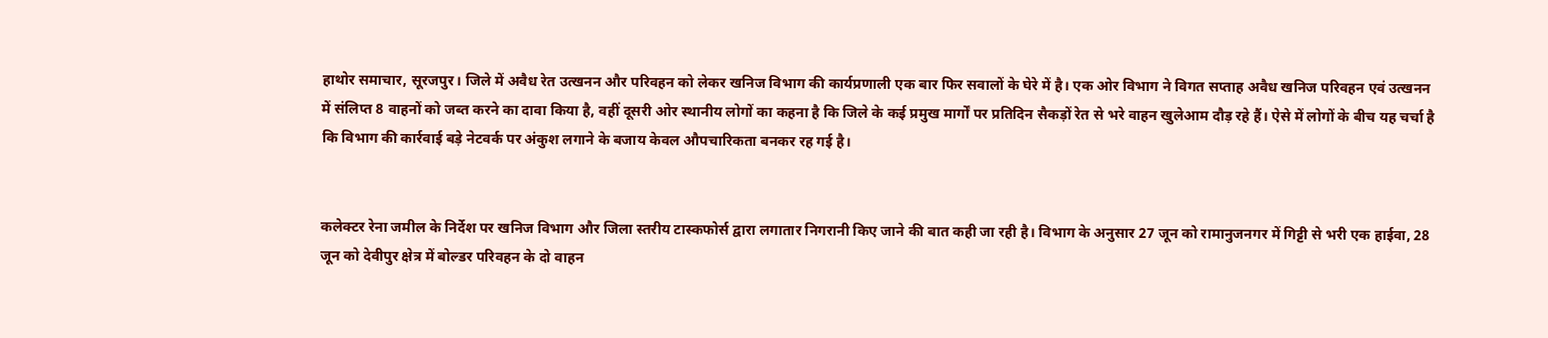हाथोर समाचार, सूरजपुर। जिले में अवैध रेत उत्खनन और परिवहन को लेकर खनिज विभाग की कार्यप्रणाली एक बार फिर सवालों के घेरे में है। एक ओर विभाग ने विगत सप्ताह अवैध खनिज परिवहन एवं उत्खनन में संलिप्त 8 वाहनों को जब्त करने का दावा किया है, वहीं दूसरी ओर स्थानीय लोगों का कहना है कि जिले के कई प्रमुख मार्गों पर प्रतिदिन सैकड़ों रेत से भरे वाहन खुलेआम दौड़ रहे हैं। ऐसे में लोगों के बीच यह चर्चा है कि विभाग की कार्रवाई बड़े नेटवर्क पर अंकुश लगाने के बजाय केवल औपचारिकता बनकर रह गई है।


कलेक्टर रेना जमील के निर्देश पर खनिज विभाग और जिला स्तरीय टास्कफोर्स द्वारा लगातार निगरानी किए जाने की बात कही जा रही है। विभाग के अनुसार 27 जून को रामानुजनगर में गिट्टी से भरी एक हाईवा, 28 जून को देवीपुर क्षेत्र में बोल्डर परिवहन के दो वाहन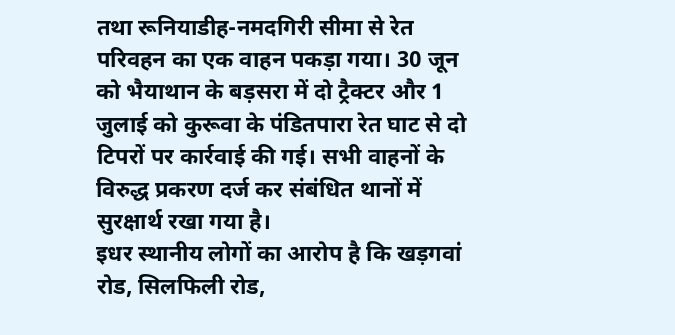तथा रूनियाडीह-नमदगिरी सीमा से रेत परिवहन का एक वाहन पकड़ा गया। 30 जून को भैयाथान के बड़सरा में दो ट्रैक्टर और 1 जुलाई को कुरूवा के पंडितपारा रेत घाट से दो टिपरों पर कार्रवाई की गई। सभी वाहनों के विरुद्ध प्रकरण दर्ज कर संबंधित थानों में सुरक्षार्थ रखा गया है।
इधर स्थानीय लोगों का आरोप है कि खड़गवां रोड, सिलफिली रोड,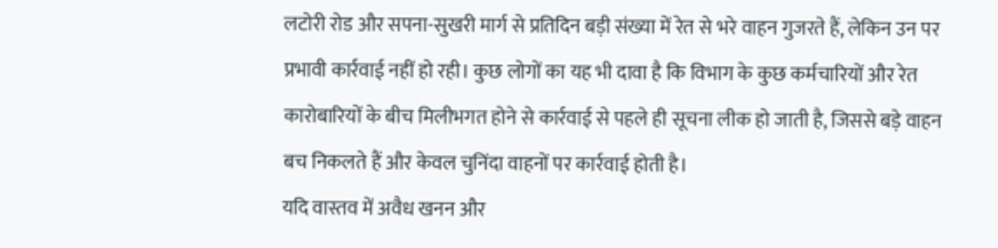लटोरी रोड और सपना-सुखरी मार्ग से प्रतिदिन बड़ी संख्या में रेत से भरे वाहन गुजरते हैं, लेकिन उन पर प्रभावी कार्रवाई नहीं हो रही। कुछ लोगों का यह भी दावा है कि विभाग के कुछ कर्मचारियों और रेत कारोबारियों के बीच मिलीभगत होने से कार्रवाई से पहले ही सूचना लीक हो जाती है, जिससे बड़े वाहन बच निकलते हैं और केवल चुनिंदा वाहनों पर कार्रवाई होती है।
यदि वास्तव में अवैध खनन और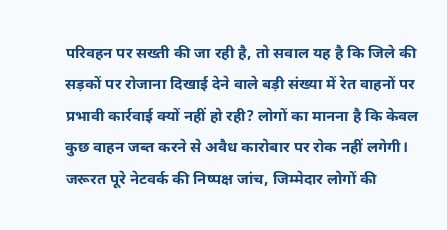परिवहन पर सख्ती की जा रही है, तो सवाल यह है कि जिले की सड़कों पर रोजाना दिखाई देने वाले बड़ी संख्या में रेत वाहनों पर प्रभावी कार्रवाई क्यों नहीं हो रही? लोगों का मानना है कि केवल कुछ वाहन जब्त करने से अवैध कारोबार पर रोक नहीं लगेगी। जरूरत पूरे नेटवर्क की निष्पक्ष जांच, जिम्मेदार लोगों की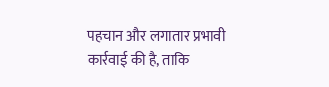पहचान और लगातार प्रभावी कार्रवाई की है, ताकि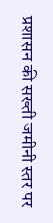प्रशासन की सख्ती जमीनी स्तर पर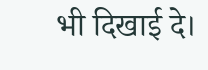भी दिखाई दे।